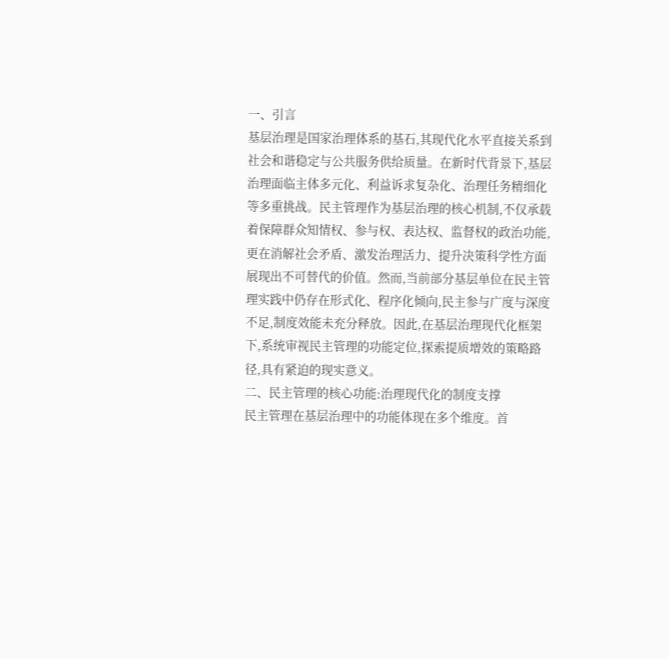一、引言
基层治理是国家治理体系的基石,其现代化水平直接关系到社会和谐稳定与公共服务供给质量。在新时代背景下,基层治理面临主体多元化、利益诉求复杂化、治理任务精细化等多重挑战。民主管理作为基层治理的核心机制,不仅承载着保障群众知情权、参与权、表达权、监督权的政治功能,更在消解社会矛盾、激发治理活力、提升决策科学性方面展现出不可替代的价值。然而,当前部分基层单位在民主管理实践中仍存在形式化、程序化倾向,民主参与广度与深度不足,制度效能未充分释放。因此,在基层治理现代化框架下,系统审视民主管理的功能定位,探索提质增效的策略路径,具有紧迫的现实意义。
二、民主管理的核心功能:治理现代化的制度支撑
民主管理在基层治理中的功能体现在多个维度。首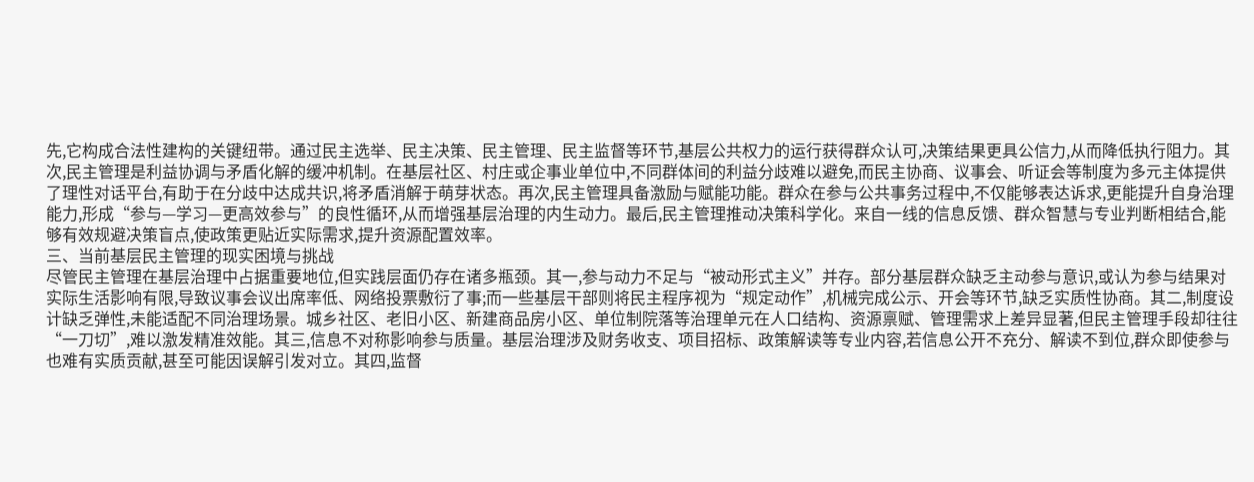先,它构成合法性建构的关键纽带。通过民主选举、民主决策、民主管理、民主监督等环节,基层公共权力的运行获得群众认可,决策结果更具公信力,从而降低执行阻力。其次,民主管理是利益协调与矛盾化解的缓冲机制。在基层社区、村庄或企事业单位中,不同群体间的利益分歧难以避免,而民主协商、议事会、听证会等制度为多元主体提供了理性对话平台,有助于在分歧中达成共识,将矛盾消解于萌芽状态。再次,民主管理具备激励与赋能功能。群众在参与公共事务过程中,不仅能够表达诉求,更能提升自身治理能力,形成“参与—学习—更高效参与”的良性循环,从而增强基层治理的内生动力。最后,民主管理推动决策科学化。来自一线的信息反馈、群众智慧与专业判断相结合,能够有效规避决策盲点,使政策更贴近实际需求,提升资源配置效率。
三、当前基层民主管理的现实困境与挑战
尽管民主管理在基层治理中占据重要地位,但实践层面仍存在诸多瓶颈。其一,参与动力不足与“被动形式主义”并存。部分基层群众缺乏主动参与意识,或认为参与结果对实际生活影响有限,导致议事会议出席率低、网络投票敷衍了事;而一些基层干部则将民主程序视为“规定动作”,机械完成公示、开会等环节,缺乏实质性协商。其二,制度设计缺乏弹性,未能适配不同治理场景。城乡社区、老旧小区、新建商品房小区、单位制院落等治理单元在人口结构、资源禀赋、管理需求上差异显著,但民主管理手段却往往“一刀切”,难以激发精准效能。其三,信息不对称影响参与质量。基层治理涉及财务收支、项目招标、政策解读等专业内容,若信息公开不充分、解读不到位,群众即使参与也难有实质贡献,甚至可能因误解引发对立。其四,监督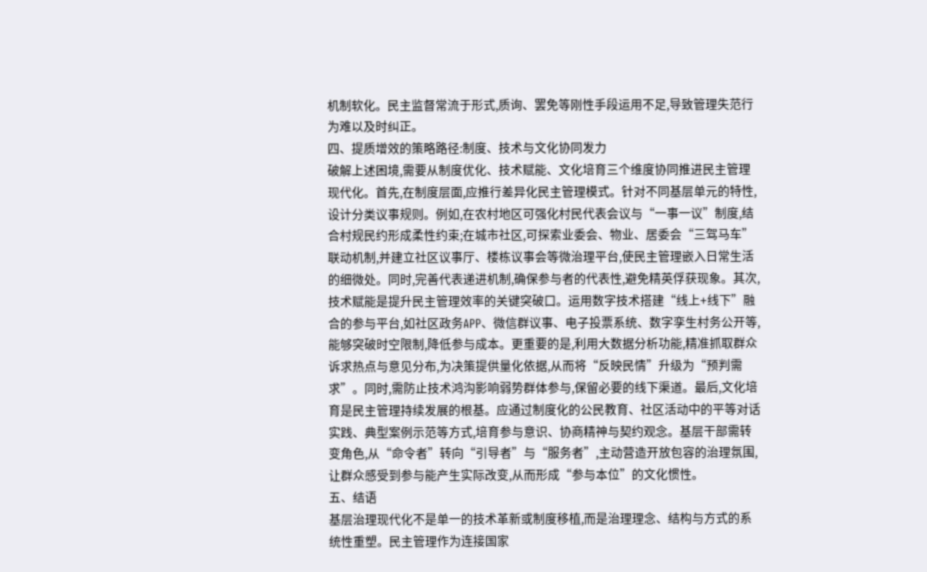机制软化。民主监督常流于形式,质询、罢免等刚性手段运用不足,导致管理失范行为难以及时纠正。
四、提质增效的策略路径:制度、技术与文化协同发力
破解上述困境,需要从制度优化、技术赋能、文化培育三个维度协同推进民主管理现代化。首先,在制度层面,应推行差异化民主管理模式。针对不同基层单元的特性,设计分类议事规则。例如,在农村地区可强化村民代表会议与“一事一议”制度,结合村规民约形成柔性约束;在城市社区,可探索业委会、物业、居委会“三驾马车”联动机制,并建立社区议事厅、楼栋议事会等微治理平台,使民主管理嵌入日常生活的细微处。同时,完善代表递进机制,确保参与者的代表性,避免精英俘获现象。其次,技术赋能是提升民主管理效率的关键突破口。运用数字技术搭建“线上+线下”融合的参与平台,如社区政务APP、微信群议事、电子投票系统、数字孪生村务公开等,能够突破时空限制,降低参与成本。更重要的是,利用大数据分析功能,精准抓取群众诉求热点与意见分布,为决策提供量化依据,从而将“反映民情”升级为“预判需求”。同时,需防止技术鸿沟影响弱势群体参与,保留必要的线下渠道。最后,文化培育是民主管理持续发展的根基。应通过制度化的公民教育、社区活动中的平等对话实践、典型案例示范等方式,培育参与意识、协商精神与契约观念。基层干部需转变角色,从“命令者”转向“引导者”与“服务者”,主动营造开放包容的治理氛围,让群众感受到参与能产生实际改变,从而形成“参与本位”的文化惯性。
五、结语
基层治理现代化不是单一的技术革新或制度移植,而是治理理念、结构与方式的系统性重塑。民主管理作为连接国家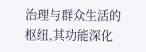治理与群众生活的枢纽,其功能深化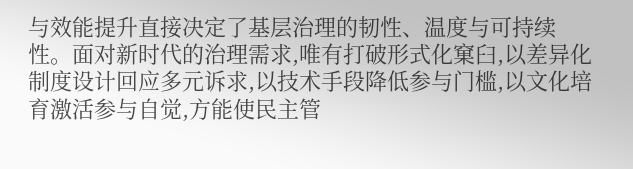与效能提升直接决定了基层治理的韧性、温度与可持续性。面对新时代的治理需求,唯有打破形式化窠臼,以差异化制度设计回应多元诉求,以技术手段降低参与门槛,以文化培育激活参与自觉,方能使民主管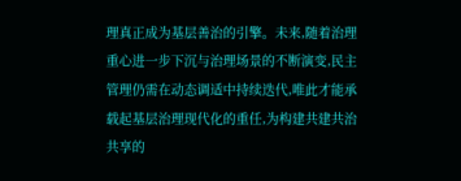理真正成为基层善治的引擎。未来,随着治理重心进一步下沉与治理场景的不断演变,民主管理仍需在动态调适中持续迭代,唯此才能承载起基层治理现代化的重任,为构建共建共治共享的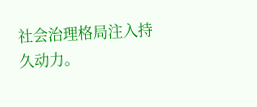社会治理格局注入持久动力。